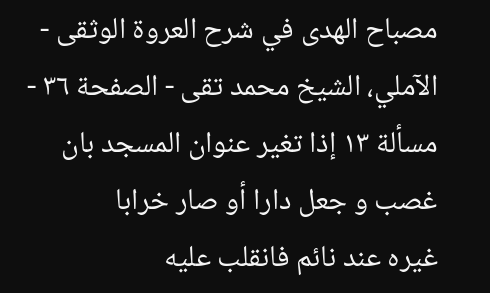مصباح الهدى في شرح العروة الوثقى - الآملي، الشيخ محمد تقى - الصفحة ٣٦ - مسألة ١٣ إذا تغير عنوان المسجد بان غصب و جعل دارا أو صار خرابا
غيره عند نائم فانقلب عليه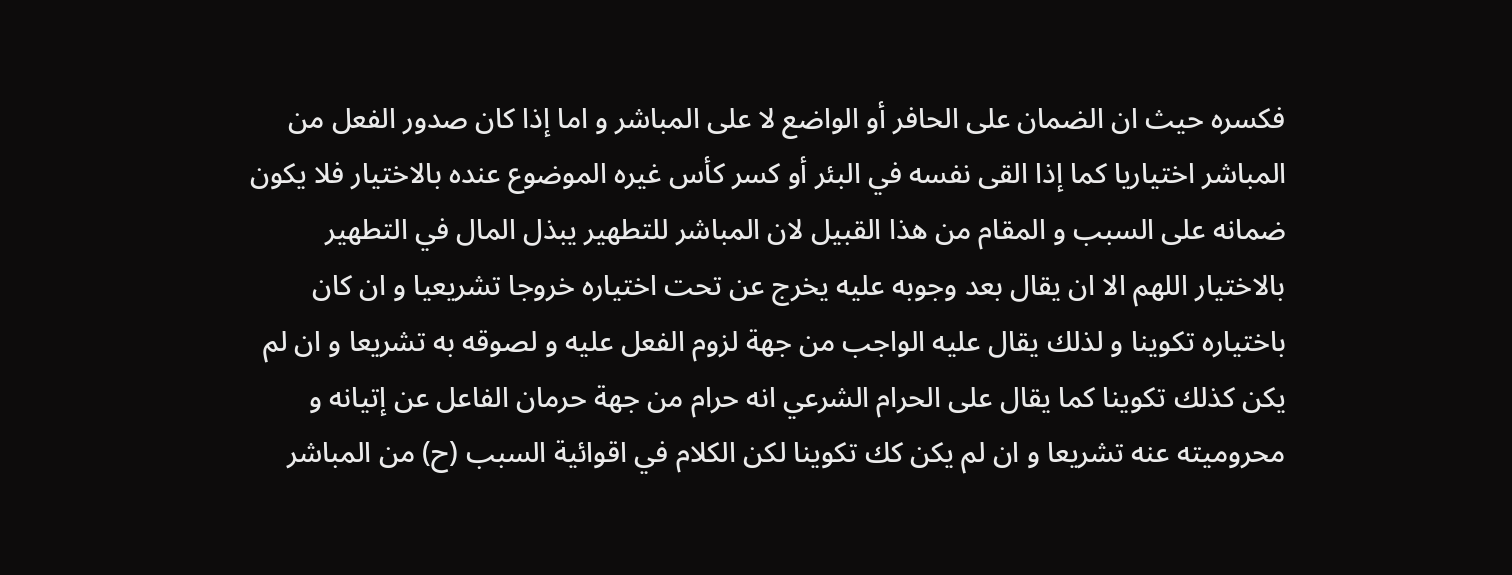فكسره حيث ان الضمان على الحافر أو الواضع لا على المباشر و اما إذا كان صدور الفعل من المباشر اختياريا كما إذا القى نفسه في البئر أو كسر كأس غيره الموضوع عنده بالاختيار فلا يكون ضمانه على السبب و المقام من هذا القبيل لان المباشر للتطهير يبذل المال في التطهير بالاختيار اللهم الا ان يقال بعد وجوبه عليه يخرج عن تحت اختياره خروجا تشريعيا و ان كان باختياره تكوينا و لذلك يقال عليه الواجب من جهة لزوم الفعل عليه و لصوقه به تشريعا و ان لم يكن كذلك تكوينا كما يقال على الحرام الشرعي انه حرام من جهة حرمان الفاعل عن إتيانه و محروميته عنه تشريعا و ان لم يكن كك تكوينا لكن الكلام في اقوائية السبب (ح) من المباشر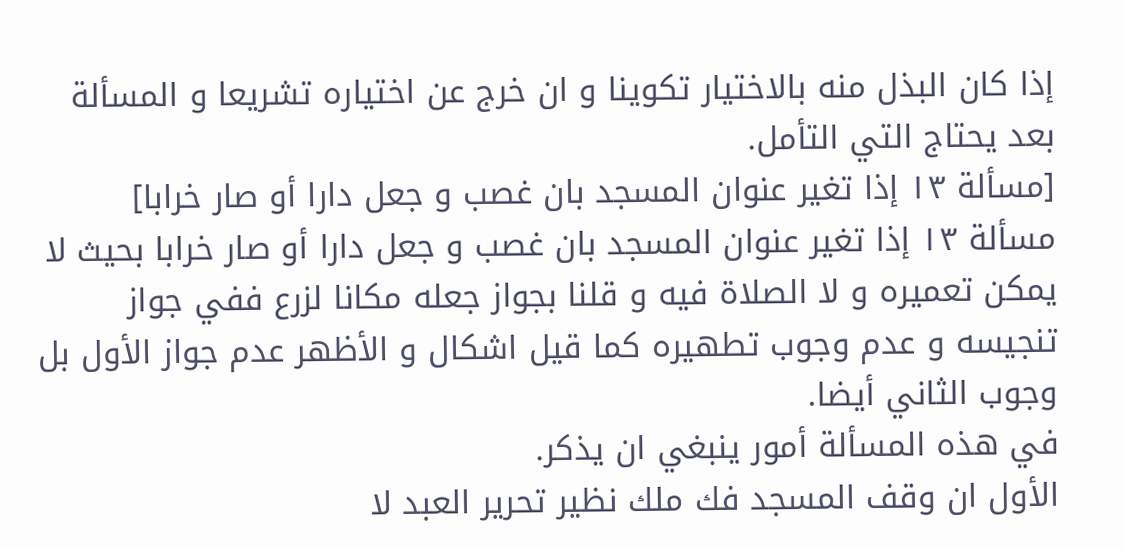إذا كان البذل منه بالاختيار تكوينا و ان خرج عن اختياره تشريعا و المسألة بعد يحتاج التي التأمل.
[مسألة ١٣ إذا تغير عنوان المسجد بان غصب و جعل دارا أو صار خرابا]
مسألة ١٣ إذا تغير عنوان المسجد بان غصب و جعل دارا أو صار خرابا بحيث لا يمكن تعميره و لا الصلاة فيه و قلنا بجواز جعله مكانا لزرع ففي جواز تنجيسه و عدم وجوب تطهيره كما قيل اشكال و الأظهر عدم جواز الأول بل وجوب الثاني أيضا.
في هذه المسألة أمور ينبغي ان يذكر.
الأول ان وقف المسجد فك ملك نظير تحرير العبد لا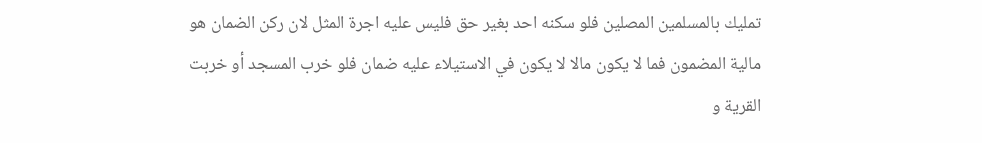تمليك بالمسلمين المصلين فلو سكنه احد بغير حق فليس عليه اجرة المثل لان ركن الضمان هو مالية المضمون فما لا يكون مالا لا يكون في الاستيلاء عليه ضمان فلو خرب المسجد أو خربت القرية و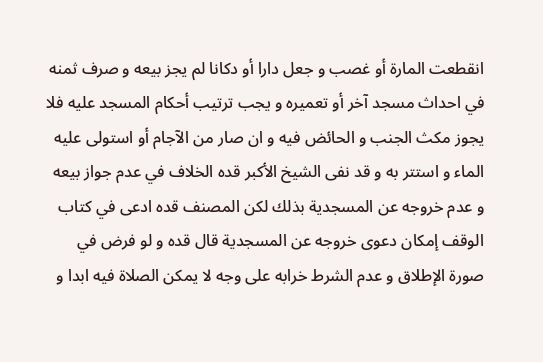انقطعت المارة أو غصب و جعل دارا أو دكانا لم يجز بيعه و صرف ثمنه في احداث مسجد آخر أو تعميره و يجب ترتيب أحكام المسجد عليه فلا يجوز مكث الجنب و الحائض فيه و ان صار من الآجام أو استولى عليه الماء و استتر به و قد نفى الشيخ الأكبر قده الخلاف في عدم جواز بيعه و عدم خروجه عن المسجدية بذلك لكن المصنف قده ادعى في كتاب الوقف إمكان دعوى خروجه عن المسجدية قال قده و لو فرض في صورة الإطلاق و عدم الشرط خرابه على وجه لا يمكن الصلاة فيه ابدا و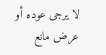لا يرجى عوده أو عرض مانع